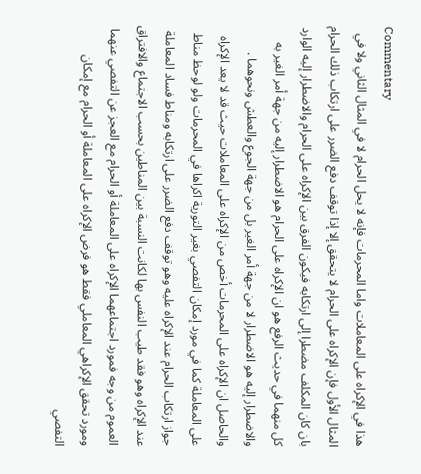Commentary
هذا في الإكراه على المعاملات واما المحرمات فإنه لا يحل الحرام لا في المثال الثاني ولا في المثال الأول فإن الإكراه على الحرام لا يتحقق إلا إذا توقف دفع الضرر على ارتكاب ذلك الحرام بان كان المكلف مضطرا إلى ارتكابه فيكون الفرق بين الإكراه على الحرام والاضطرار إليه الوارد كل منهما في حديث الرفع هو ان الإكراه على الحرام هو الاضطرار إليه من جهة أمر الغير به والاضطرار إليه هو الاضطرار لا من جهة أمر الغير بل من جهة الجوع والعطش ونحوهما .
والحاصل ان الإكراه على المحرمات أخص من الإكراه على المعاملات حيث قد لا يعد الإكراه على المعاملة كما في مورد إمكان التفصي بغير التورية اكراها في المحرمات ولو لوحظ مناط جواز ارتكاب الحرام عند الإكراه عليه وهو توقف دفع الضرر على ارتكابه ومناط فساد المعاملة عند الإكراه وهو فقد طيب النفس بها لكانت النسبة بين المناطين بحسب الاجتماع والافتراق العموم من وجه فمورد اجتماعهما الإكراه على المعاملة أو الحرام مع العجز عن التفصي عنهما ومورد تحقق الإكراهي المعاملي فقط هو فرض الإكراه على المعاملة أو الحرام مع إمكان التفصي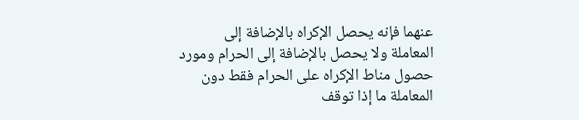عنهما فإنه يحصل الإكراه بالإضافة إلى المعاملة ولا يحصل بالإضافة إلى الحرام ومورد حصول مناط الإكراه على الحرام فقط دون المعاملة ما إذا توقف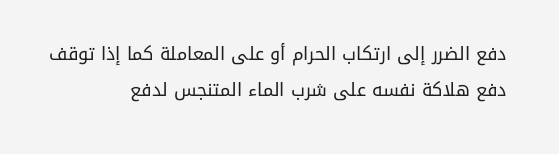دفع الضرر إلى ارتكاب الحرام أو على المعاملة كما إذا توقف دفع هلاكة نفسه على شرب الماء المتنجس لدفع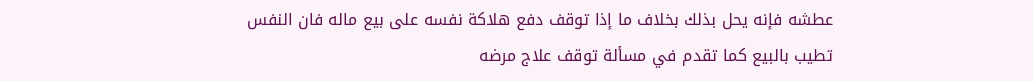عطشه فإنه يحل بذلك بخلاف ما إذا توقف دفع هلاكة نفسه على بيع ماله فان النفس تطيب بالبيع كما تقدم في مسألة توقف علاج مرضه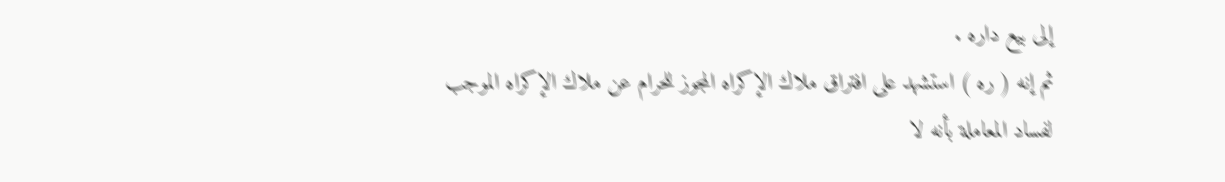إلى بيع داره .
ثم إنه ( ره ) استشهد على افتراق ملاك الإكراه المجوز للحرام عن ملاك الإكراه الموجب لفساد المعاملة بأنه لا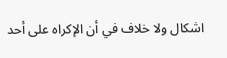اشكال ولا خلاف في أن الإكراه على أحد